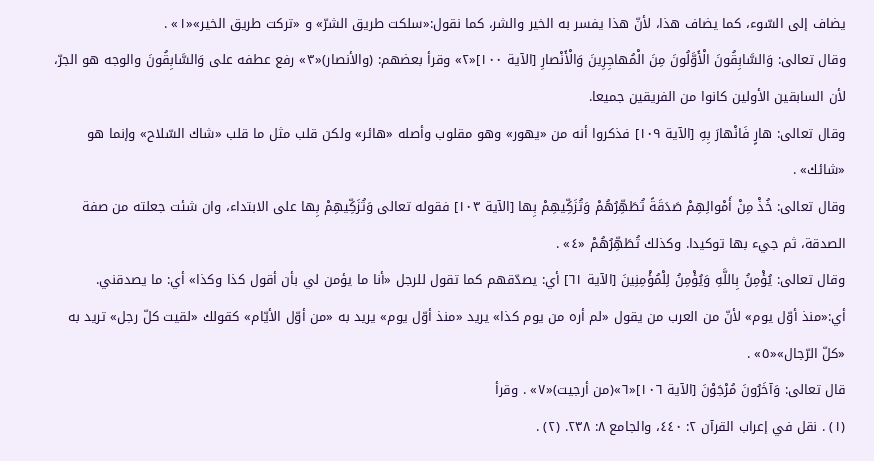يضاف إلى السّوء، كما يضاف هذا، لأنّ هذا يفسر به الخير والشر، كما نقول:«سلكت طريق الشرّ» و «تركت طريق الخير»«١» .
وقال تعالى: وَالسَّابِقُونَ الْأَوَّلُونَ مِنَ الْمُهاجِرِينَ وَالْأَنْصارِ [الآية ١٠٠]«٢» وقرأ بعضهم: (والأنصار)«٣» رفع عطفه على وَالسَّابِقُونَ والوجه هو الجرّ، لأن السابقين الأولين كانوا من الفريقين جميعا.
وقال تعالى: هارٍ فَانْهارَ بِهِ [الآية ١٠٩] فذكروا أنه من «يهور» وهو مقلوب وأصله «هائر» ولكن قلب مثل ما قلب «شاك السّلاح» وإنما هو «شائك» .
وقال تعالى: خُذْ مِنْ أَمْوالِهِمْ صَدَقَةً تُطَهِّرُهُمْ وَتُزَكِّيهِمْ بِها [الآية ١٠٣] فقوله تعالى وَتُزَكِّيهِمْ بِها على الابتداء، وان شئت جعلته من صفة الصدقة، ثم جيء بها توكيدا. وكذلك تُطَهِّرُهُمْ «٤» .
وقال تعالى: يُؤْمِنُ بِاللَّهِ وَيُؤْمِنُ لِلْمُؤْمِنِينَ [الآية ٦١] أي: يصدّقهم كما تقول للرجل «أنا ما يؤمن لي بأن أقول كذا وكذا» أي: ما يصدقني.
أي:«منذ أوّل يوم» لأنّ من العرب من يقول «لم أره من يوم كذا» يريد «منذ أوّل يوم» يريد به «من أوّل الأيّام» كقولك «لقيت كلّ رجل» تريد به «كلّ الرّجال»«٥» .
قال تعالى: وَآخَرُونَ مُرْجَوْنَ [الآية ١٠٦]«٦»(من أرجيت)«٧» . وقرأ
(١) . نقل في إعراب القرآن ٢: ٤٤٠، والجامع ٨: ٢٣٨. (٢) .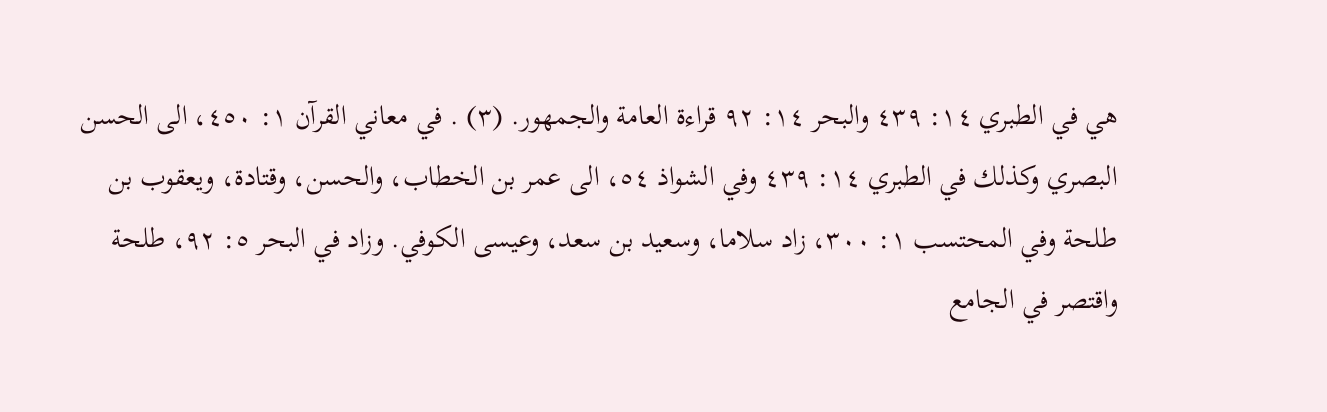هي في الطبري ١٤: ٤٣٩ والبحر ١٤: ٩٢ قراءة العامة والجمهور. (٣) . في معاني القرآن ١: ٤٥٠، الى الحسن البصري وكذلك في الطبري ١٤: ٤٣٩ وفي الشواذ ٥٤، الى عمر بن الخطاب، والحسن، وقتادة، ويعقوب بن طلحة وفي المحتسب ١: ٣٠٠، زاد سلاما، وسعيد بن سعد، وعيسى الكوفي. وزاد في البحر ٥: ٩٢، طلحة واقتصر في الجامع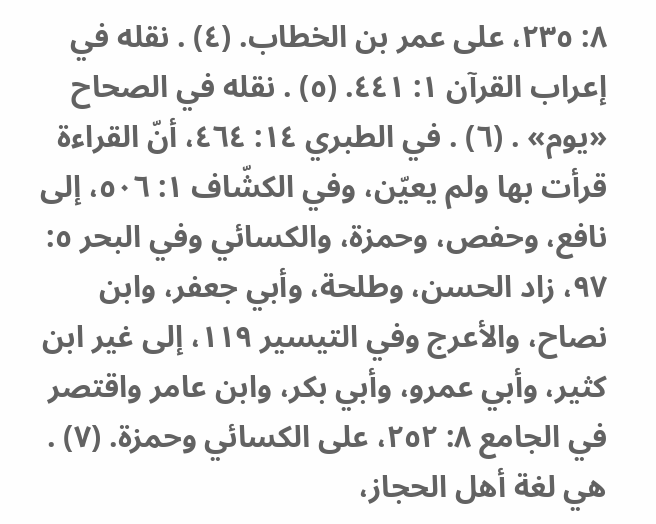٨: ٢٣٥، على عمر بن الخطاب. (٤) . نقله في إعراب القرآن ١: ٤٤١. (٥) . نقله في الصحاح «يوم» . (٦) . في الطبري ١٤: ٤٦٤، أنّ القراءة قرأت بها ولم يعيّن، وفي الكشّاف ١: ٥٠٦، إلى نافع، وحفص، وحمزة، والكسائي وفي البحر ٥: ٩٧، زاد الحسن، وطلحة، وأبي جعفر، وابن نصاح، والأعرج وفي التيسير ١١٩، إلى غير ابن كثير، وأبي عمرو، وأبي بكر، وابن عامر واقتصر في الجامع ٨: ٢٥٢، على الكسائي وحمزة. (٧) . هي لغة أهل الحجاز،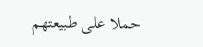حملا على طبيعتهم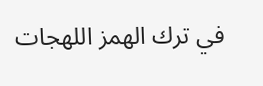في ترك الهمز اللهجات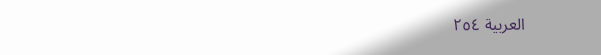العربية ٢٥٤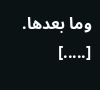وما بعدها. [.....]